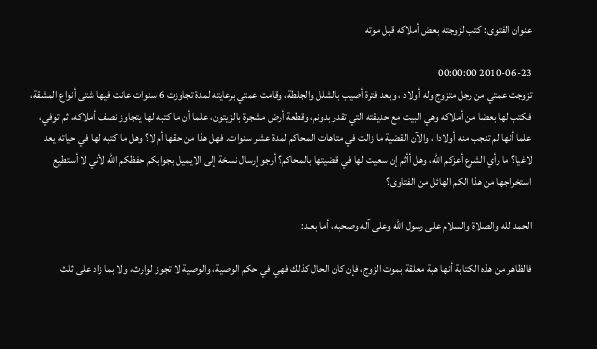عنوان الفتوى: كتب لزوجته بعض أملاكه قبل موته

2010-06-23 00:00:00
تزوجت عمتي من رجل متزوج وله أولاد ، وبعد فترة أصيب بالشلل والجلطة، وقامت عمتي برعايته لمدة تجاوزت 6 سنوات عانت فيها شتى أنواع المشقة، فكتب لها بعضا من أملاكه وهي البيت مع حديقته التي تقدر بدونم، وقطعة أرض مشجرة بالزيتون، علما أن ما كتبه لها يتجاوز نصف أملاكه، ثم توفي، علما أنها لم تنجب منه أولادا ، والآن القضية ما زالت في متاهات المحاكم لمدة عشر سنوات. فهل هذا من حقها أم لا؟ وهل ما كتبه لها في حياته يعد لاغيا؟ ما رأي الشرع أعزكم الله، وهل أأثم إن سعيت لها في قضيتها بالمحاكم؟ أرجو إرسال نسخة إلى الايميل بجوابكم حفظكم الله لأني لا أستطيع استخراجها من هذا الكم الهائل من الفتاوى؟

الحمد لله والصلاة والسلام على رسول الله وعلى آله وصحبه، أما بعـد:

فالظاهر من هذه الكتابة أنها هبة معلقة بموت الزوج، فإن كان الحال كذلك فهي في حكم الوصية، والوصية لا تجوز لوارث، ولا بما زاد على ثلث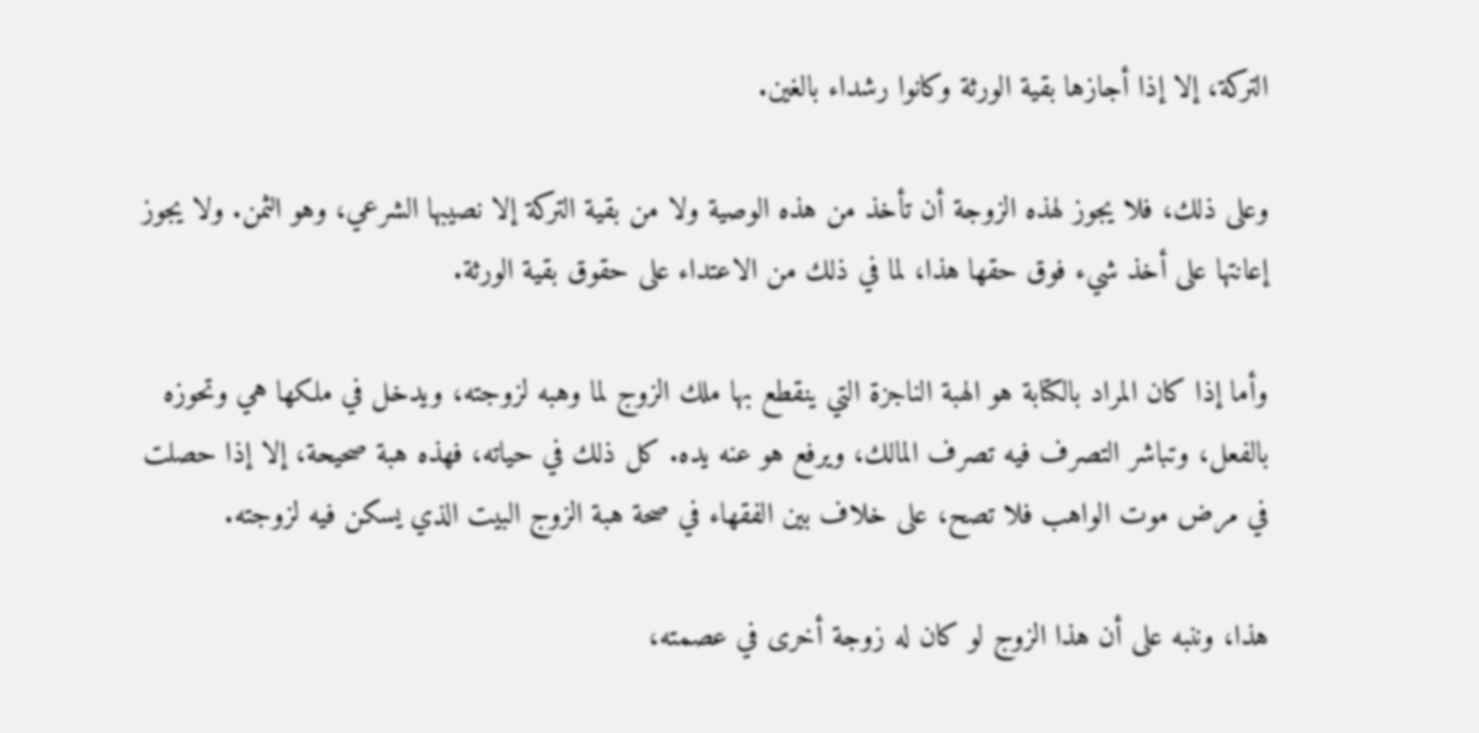التركة، إلا إذا أجازها بقية الورثة وكانوا رشداء بالغين.

وعلى ذلك، فلا يجوز لهذه الزوجة أن تأخذ من هذه الوصية ولا من بقية التركة إلا نصيبها الشرعي، وهو الثمن. ولا يجوز إعانتها على أخذ شيء فوق حقها هذا، لما في ذلك من الاعتداء على حقوق بقية الورثة.

وأما إذا كان المراد بالكتابة هو الهبة الناجزة التي ينقطع بها ملك الزوج لما وهبه لزوجته، ويدخل في ملكها هي وتحوزه بالفعل، وتباشر التصرف فيه تصرف المالك، ويرفع هو عنه يده. كل ذلك في حياته، فهذه هبة صحيحة، إلا إذا حصلت في مرض موت الواهب فلا تصح، على خلاف بين الفقهاء في صحة هبة الزوج البيت الذي يسكن فيه لزوجته.

هذا، وننبه على أن هذا الزوج لو كان له زوجة أخرى في عصمته،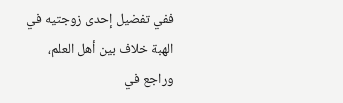ففي تفضيل إحدى زوجتيه في الهبة خلاف بين أهل العلم،  وراجع في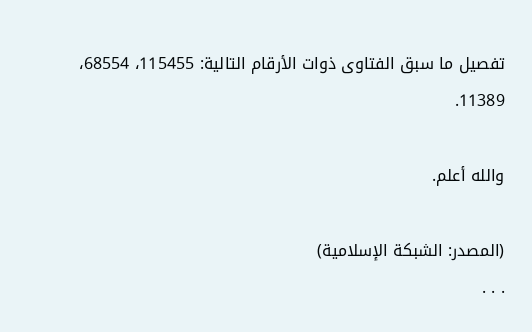تفصيل ما سبق الفتاوى ذوات الأرقام التالية: 115455، 68554، 11389.

والله أعلم.

(المصدر: الشبكة الإسلامية)
. . .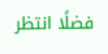فضلًا انتظر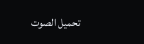تحميل الصوت